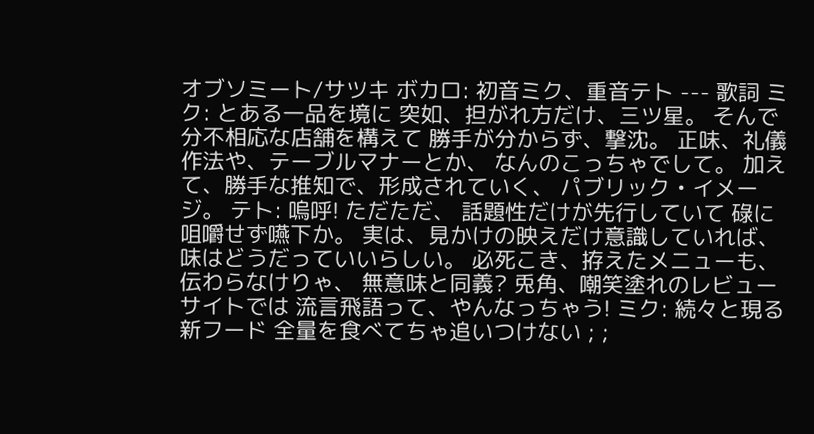オブソミート/サツキ ボカロ: 初音ミク、重音テト --- 歌詞 ミク: とある一品を境に 突如、担がれ方だけ、三ツ星。 そんで分不相応な店舗を構えて 勝手が分からず、撃沈。 正味、礼儀作法や、テーブルマナーとか、 なんのこっちゃでして。 加えて、勝手な推知で、形成されていく、 パブリック • イメージ。 テト: 嗚呼! ただただ、 話題性だけが先行していて 碌に咀嚼せず嚥下か。 実は、見かけの映えだけ意識していれば、 味はどうだっていいらしい。 必死こき、拵えたメニューも、 伝わらなけりゃ、 無意味と同義? 兎角、嘲笑塗れのレビューサイトでは 流言飛語って、やんなっちゃう! ミク: 続々と現る新フード 全量を食べてちゃ追いつけない ; ;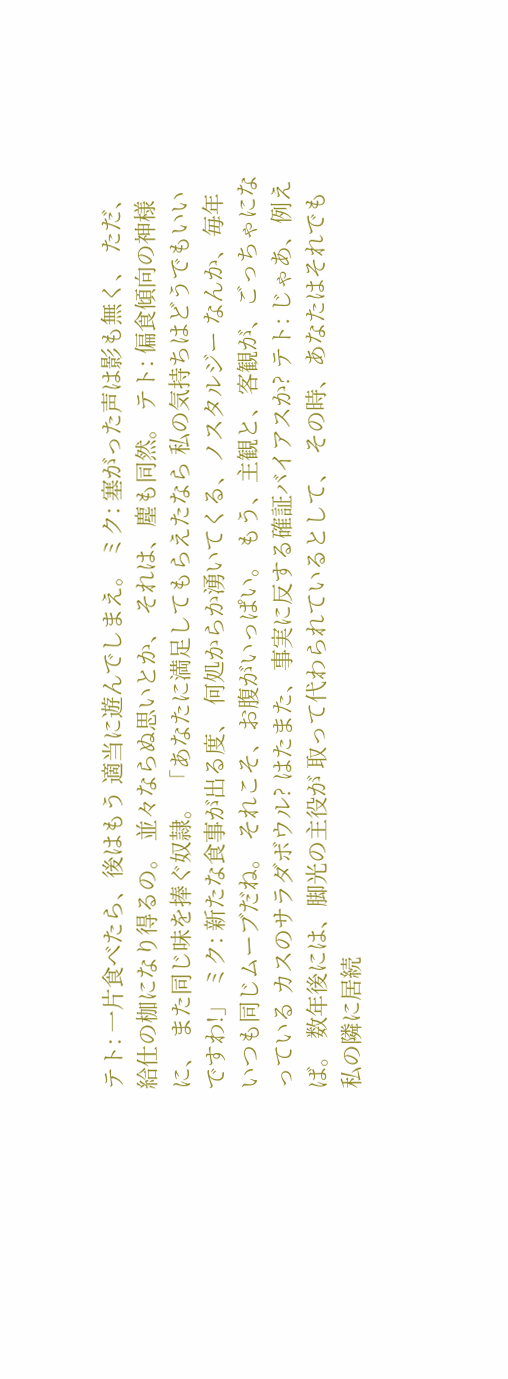テト: 一片食べたら、後はもう 適当に遊んでしまえ。 ミク: 塞がった声は影も無く、 ただ、給仕の枷になり得るの。 並々ならぬ思いとか、 それは、塵も同然。 テト: 偏食傾向の神様に、 また同じ味を捧ぐ奴隷。 「あなたに満足してもらえたなら 私の気持ちはどうでもいいですわ!」 ミク: 新たな食事が出る度、 何処からか湧いてくる、ノスタルジー なんか、毎年いつも同じムーブだね。 それこそ、お腹がいっぱい。 もう、主観と、客観が、ごっちゃになっている カスのサラダボウル? はたまた、事実に反する確証バイアスか? テト: じゃあ、例えば。 数年後には、脚光の主役が 取って代わられているとして、 その時、あなたはそれでも 私の隣に居続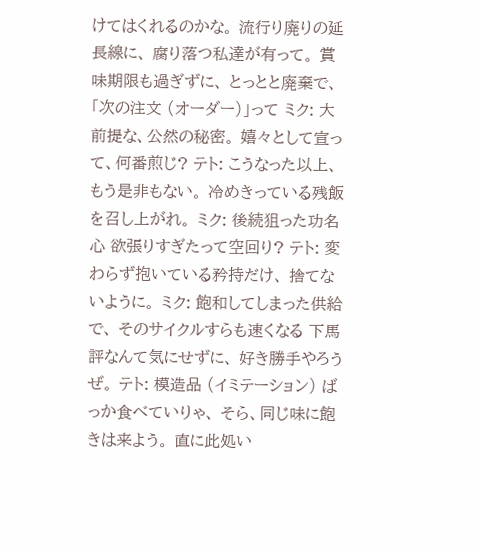けてはくれるのかな。 流行り廃りの延長線に、 腐り落つ私達が有って。 賞味期限も過ぎずに、 とっとと廃棄で、「次の注文 (オーダー)」って ミク: 大前提な、公然の秘密。 嬉々として宣って、何番煎じ? テト: こうなった以上、もう是非もない。 冷めきっている残飯を召し上がれ。 ミク: 後続狙った功名心 欲張りすぎたって空回り? テト: 変わらず抱いている矜持だけ、 捨てないように。 ミク: 飽和してしまった供給で、 そのサイクルすらも速くなる 下馬評なんて気にせずに、 好き勝手やろうぜ。 テト: 模造品 (イミテーション) ばっか食べていりゃ、 そら、同じ味に飽きは来よう。 直に此処い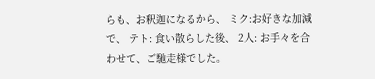らも、お釈迦になるから、 ミク:お好きな加減で、 テト: 食い散らした後、 2人: お手々を合わせて、ご馳走様でした。